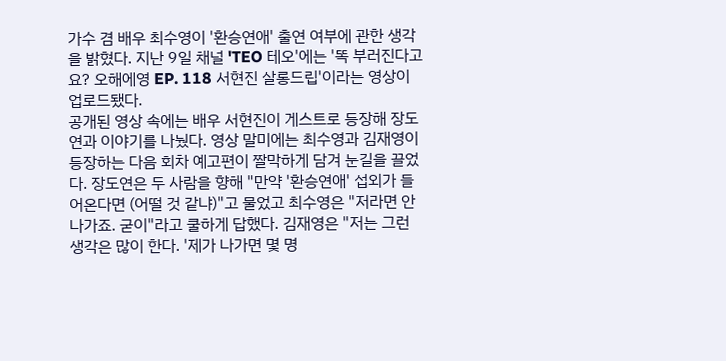가수 겸 배우 최수영이 '환승연애' 출연 여부에 관한 생각을 밝혔다. 지난 9일 채널 'TEO 테오'에는 '똑 부러진다고요? 오해에영 EP. 118 서현진 살롱드립'이라는 영상이 업로드됐다.
공개된 영상 속에는 배우 서현진이 게스트로 등장해 장도연과 이야기를 나눴다. 영상 말미에는 최수영과 김재영이 등장하는 다음 회차 예고편이 짤막하게 담겨 눈길을 끌었다. 장도연은 두 사람을 향해 "만약 '환승연애' 섭외가 들어온다면 (어떨 것 같냐)"고 물었고 최수영은 "저라면 안 나가죠. 굳이"라고 쿨하게 답했다. 김재영은 "저는 그런 생각은 많이 한다. '제가 나가면 몇 명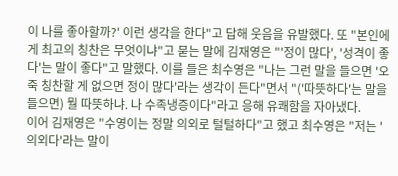이 나를 좋아할까?' 이런 생각을 한다"고 답해 웃음을 유발했다. 또 "본인에게 최고의 칭찬은 무엇이냐"고 묻는 말에 김재영은 "'정이 많다', '성격이 좋다'는 말이 좋다"고 말했다. 이를 들은 최수영은 "나는 그런 말을 들으면 '오죽 칭찬할 게 없으면 정이 많다'라는 생각이 든다"면서 "('따뜻하다'는 말을 들으면) 뭘 따뜻하냐. 나 수족냉증이다"라고 응해 유쾌함을 자아냈다.
이어 김재영은 "수영이는 정말 의외로 털털하다"고 했고 최수영은 "저는 '의외다'라는 말이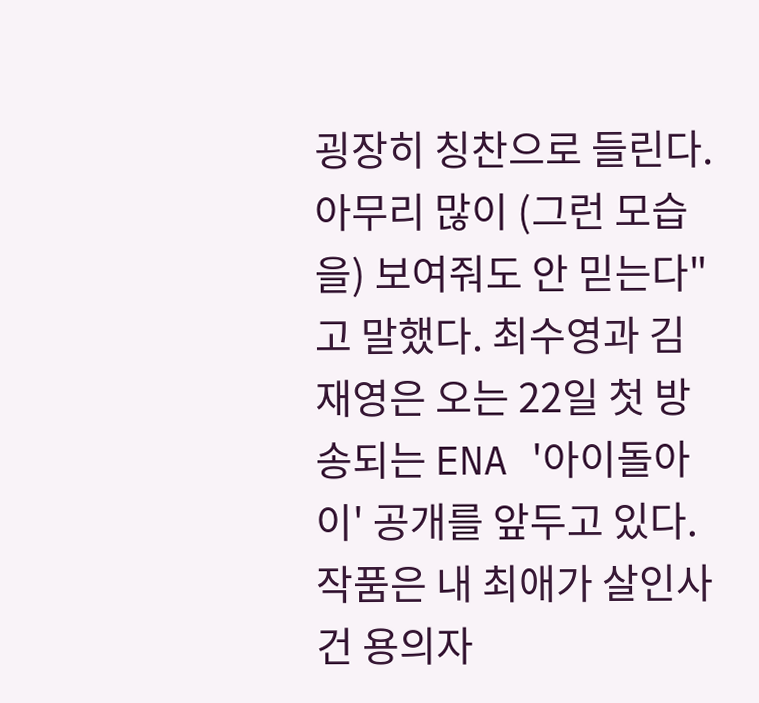굉장히 칭찬으로 들린다. 아무리 많이 (그런 모습을) 보여줘도 안 믿는다"고 말했다. 최수영과 김재영은 오는 22일 첫 방송되는 ENA '아이돌아이' 공개를 앞두고 있다. 작품은 내 최애가 살인사건 용의자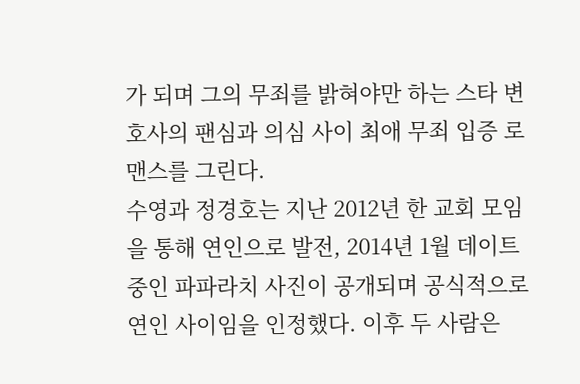가 되며 그의 무죄를 밝혀야만 하는 스타 변호사의 팬심과 의심 사이 최애 무죄 입증 로맨스를 그린다.
수영과 정경호는 지난 2012년 한 교회 모임을 통해 연인으로 발전, 2014년 1월 데이트 중인 파파라치 사진이 공개되며 공식적으로 연인 사이임을 인정했다. 이후 두 사람은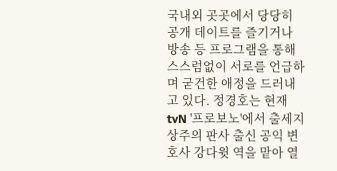국내외 곳곳에서 당당히 공개 데이트를 즐기거나 방송 등 프로그램을 통해 스스럼없이 서로를 언급하며 굳건한 애정을 드러내고 있다. 정경호는 현재 tvN '프로보노'에서 출세지상주의 판사 출신 공익 변호사 강다윗 역을 맡아 열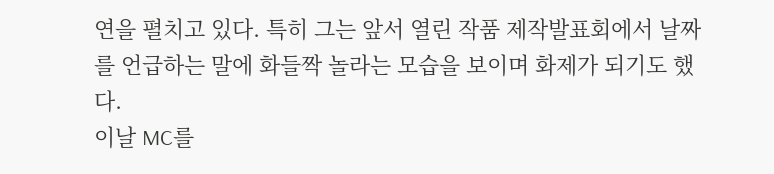연을 펼치고 있다. 특히 그는 앞서 열린 작품 제작발표회에서 날짜를 언급하는 말에 화들짝 놀라는 모습을 보이며 화제가 되기도 했다.
이날 MC를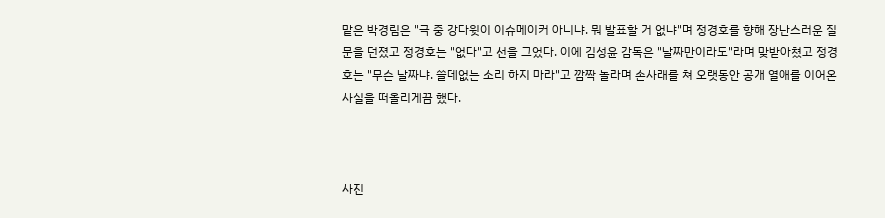맡은 박경림은 "극 중 강다윗이 이슈메이커 아니냐. 뭐 발표할 거 없냐"며 정경호를 향해 장난스러운 질문을 던졌고 정경호는 "없다"고 선을 그었다. 이에 김성윤 감독은 "날짜만이라도"라며 맞받아쳤고 정경호는 "무슨 날짜냐. 쓸데없는 소리 하지 마라"고 깜짝 놀라며 손사래를 쳐 오랫동안 공개 열애를 이어온 사실을 떠올리게끔 했다.



사진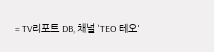= TV리포트 DB, 채널 'TEO 테오'